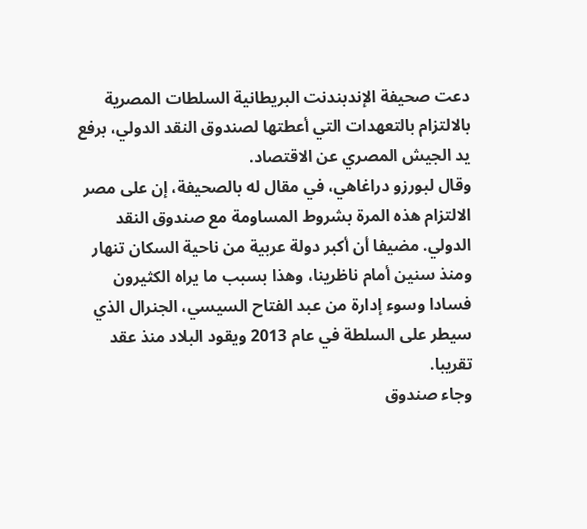دعت صحيفة الإندبندنت البريطانية السلطات المصرية بالالتزام بالتعهدات التي أعطتها لصندوق النقد الدولي، برفع يد الجيش المصري عن الاقتصاد.
وقال لبورزو دراغاهي، في مقال له بالصحيفة، إن على مصر الالتزام هذه المرة بشروط المساومة مع صندوق النقد الدولي. مضيفا أن أكبر دولة عربية من ناحية السكان تنهار ومنذ سنين أمام ناظرينا، وهذا بسبب ما يراه الكثيرون فسادا وسوء إدارة من عبد الفتاح السيسي، الجنرال الذي سيطر على السلطة في عام 2013 ويقود البلاد منذ عقد تقريبا.
وجاء صندوق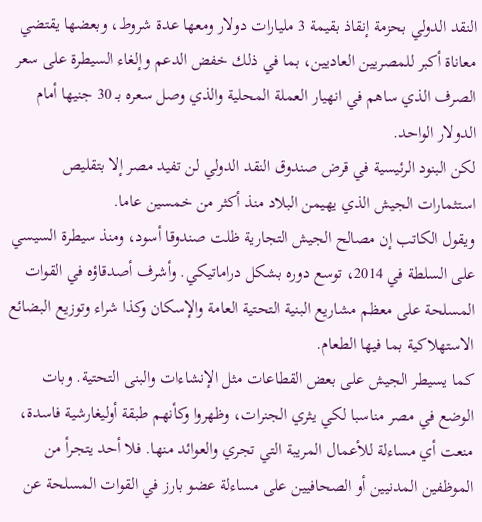النقد الدولي بحزمة إنقاذ بقيمة 3 مليارات دولار ومعها عدة شروط، وبعضها يقتضي معاناة أكبر للمصريين العاديين، بما في ذلك خفض الدعم وإلغاء السيطرة على سعر الصرف الذي ساهم في انهيار العملة المحلية والذي وصل سعره بـ 30 جنيها أمام الدولار الواحد.
لكن البنود الرئيسية في قرض صندوق النقد الدولي لن تفيد مصر إلا بتقليص استثمارات الجيش الذي يهيمن البلاد منذ أكثر من خمسين عاما.
ويقول الكاتب إن مصالح الجيش التجارية ظلت صندوقا أسود، ومنذ سيطرة السيسي على السلطة في 2014، توسع دوره بشكل دراماتيكي. وأشرف أصدقاؤه في القوات المسلحة على معظم مشاريع البنية التحتية العامة والإسكان وكذا شراء وتوزيع البضائع الاستهلاكية بما فيها الطعام.
كما يسيطر الجيش على بعض القطاعات مثل الإنشاءات والبنى التحتية. وبات الوضع في مصر مناسبا لكي يثري الجنرات، وظهروا وكأنهم طبقة أوليغارشية فاسدة، منعت أي مساءلة للأعمال المريبة التي تجري والعوائد منها. فلا أحد يتجرأ من الموظفين المدنيين أو الصحافيين على مساءلة عضو بارز في القوات المسلحة عن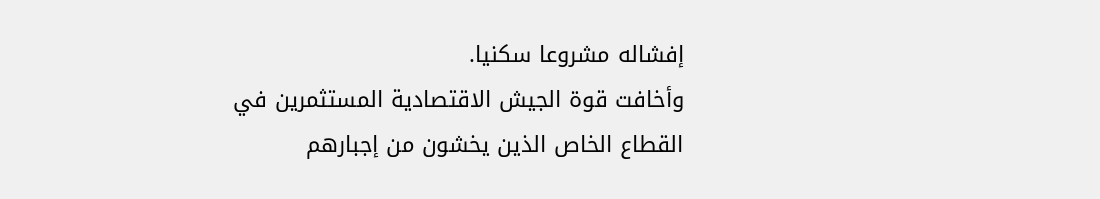إفشاله مشروعا سكنيا.
وأخافت قوة الجيش الاقتصادية المستثمرين في القطاع الخاص الذين يخشون من إجبارهم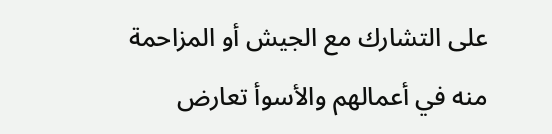على التشارك مع الجيش أو المزاحمة منه في أعمالهم والأسوأ تعارض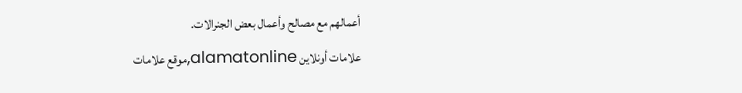أعمالهم مع مصالح وأعمال بعض الجنرالات.
علامات أونلاين alamatonline,موقع علامات